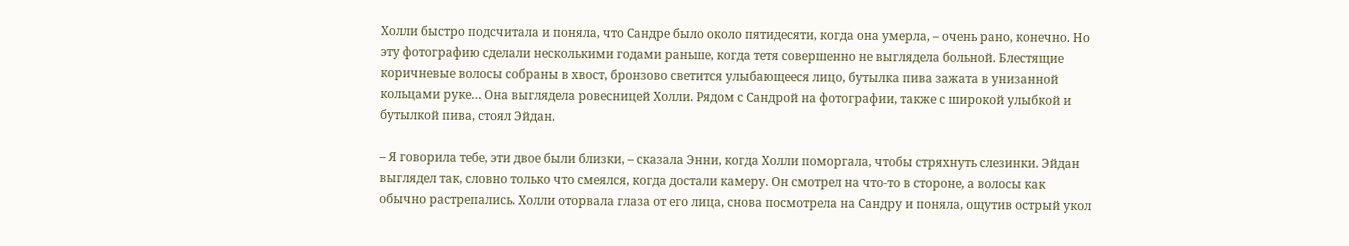Холли быстро подсчитала и поняла, что Сандре было около пятидесяти, когда она умерла, – очень рано, конечно. Но эту фотографию сделали несколькими годами раньше, когда тетя совершенно не выглядела больной. Блестящие коричневые волосы собраны в хвост, бронзово светится улыбающееся лицо, бутылка пива зажата в унизанной кольцами руке… Она выглядела ровесницей Холли. Рядом с Сандрой на фотографии, также с широкой улыбкой и бутылкой пива, стоял Эйдан.

– Я говорила тебе, эти двое были близки, – сказала Энни, когда Холли поморгала, чтобы стряхнуть слезинки. Эйдан выглядел так, словно только что смеялся, когда достали камеру. Он смотрел на что-то в стороне, а волосы как обычно растрепались. Холли оторвала глаза от его лица, снова посмотрела на Сандру и поняла, ощутив острый укол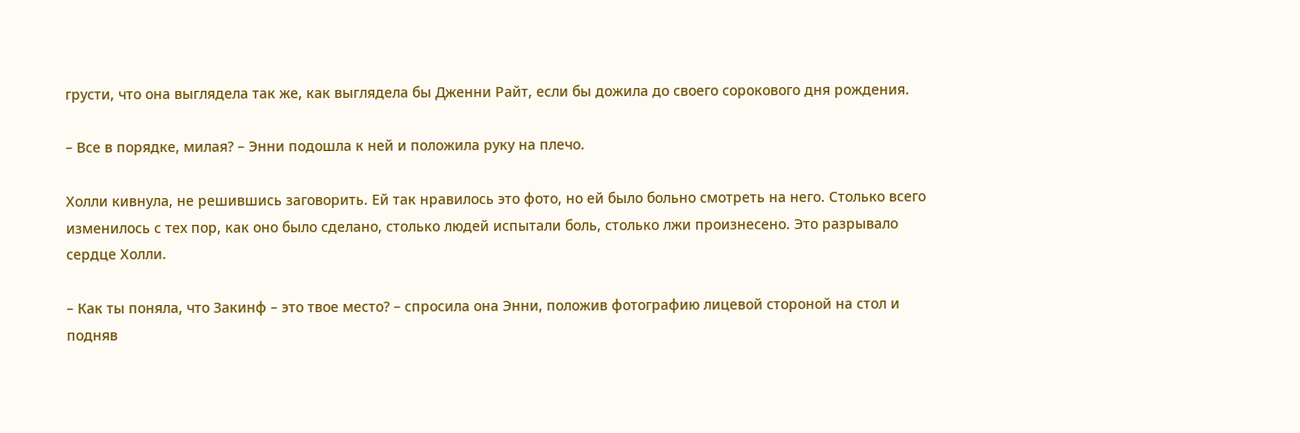грусти, что она выглядела так же, как выглядела бы Дженни Райт, если бы дожила до своего сорокового дня рождения.

– Все в порядке, милая? – Энни подошла к ней и положила руку на плечо.

Холли кивнула, не решившись заговорить. Ей так нравилось это фото, но ей было больно смотреть на него. Столько всего изменилось с тех пор, как оно было сделано, столько людей испытали боль, столько лжи произнесено. Это разрывало сердце Холли.

– Как ты поняла, что Закинф – это твое место? – спросила она Энни, положив фотографию лицевой стороной на стол и подняв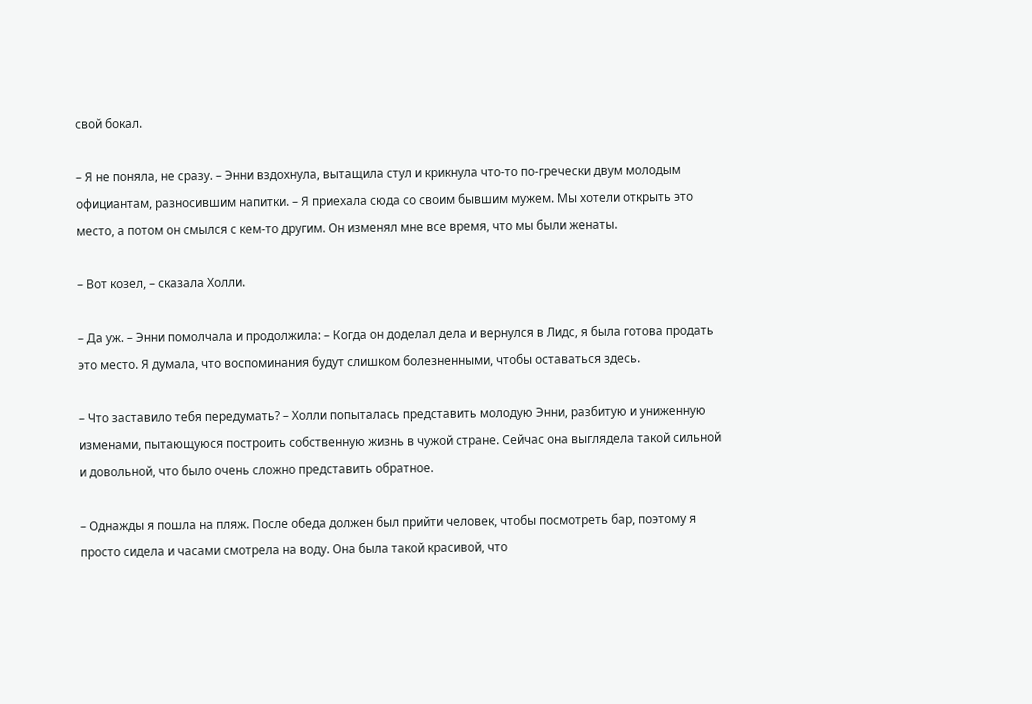свой бокал.

– Я не поняла, не сразу. – Энни вздохнула, вытащила стул и крикнула что-то по-гречески двум молодым официантам, разносившим напитки. – Я приехала сюда со своим бывшим мужем. Мы хотели открыть это место, а потом он смылся с кем-то другим. Он изменял мне все время, что мы были женаты.

– Вот козел, – сказала Холли.

– Да уж. – Энни помолчала и продолжила: – Когда он доделал дела и вернулся в Лидс, я была готова продать это место. Я думала, что воспоминания будут слишком болезненными, чтобы оставаться здесь.

– Что заставило тебя передумать? – Холли попыталась представить молодую Энни, разбитую и униженную изменами, пытающуюся построить собственную жизнь в чужой стране. Сейчас она выглядела такой сильной и довольной, что было очень сложно представить обратное.

– Однажды я пошла на пляж. После обеда должен был прийти человек, чтобы посмотреть бар, поэтому я просто сидела и часами смотрела на воду. Она была такой красивой, что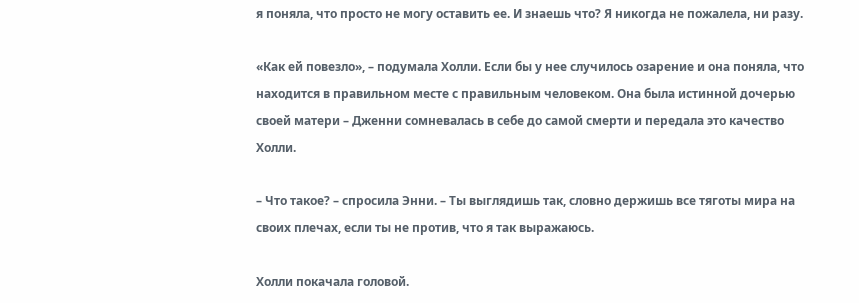я поняла, что просто не могу оставить ее. И знаешь что? Я никогда не пожалела, ни разу.

«Как ей повезло», – подумала Холли. Если бы у нее случилось озарение и она поняла, что находится в правильном месте с правильным человеком. Она была истинной дочерью своей матери – Дженни сомневалась в себе до самой смерти и передала это качество Холли.

– Что такое? – спросила Энни. – Ты выглядишь так, словно держишь все тяготы мира на своих плечах, если ты не против, что я так выражаюсь.

Холли покачала головой.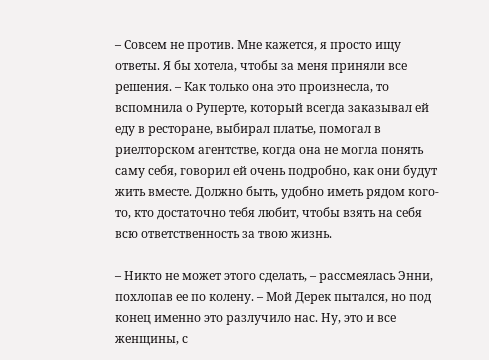– Совсем не против. Мне кажется, я просто ищу ответы. Я бы хотела, чтобы за меня приняли все решения. – Как только она это произнесла, то вспомнила о Руперте, который всегда заказывал ей еду в ресторане, выбирал платье, помогал в риелторском агентстве, когда она не могла понять саму себя, говорил ей очень подробно, как они будут жить вместе. Должно быть, удобно иметь рядом кого-то, кто достаточно тебя любит, чтобы взять на себя всю ответственность за твою жизнь.

– Никто не может этого сделать, – рассмеялась Энни, похлопав ее по колену. – Мой Дерек пытался, но под конец именно это разлучило нас. Ну, это и все женщины, с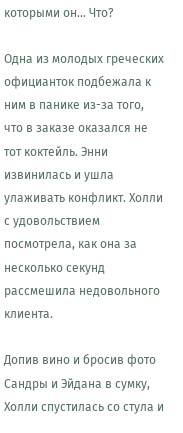которыми он… Что?

Одна из молодых греческих официанток подбежала к ним в панике из-за того, что в заказе оказался не тот коктейль. Энни извинилась и ушла улаживать конфликт. Холли с удовольствием посмотрела, как она за несколько секунд рассмешила недовольного клиента.

Допив вино и бросив фото Сандры и Эйдана в сумку, Холли спустилась со стула и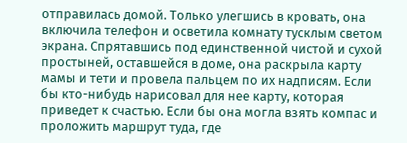отправилась домой. Только улегшись в кровать, она включила телефон и осветила комнату тусклым светом экрана. Спрятавшись под единственной чистой и сухой простыней, оставшейся в доме, она раскрыла карту мамы и тети и провела пальцем по их надписям. Если бы кто-нибудь нарисовал для нее карту, которая приведет к счастью. Если бы она могла взять компас и проложить маршрут туда, где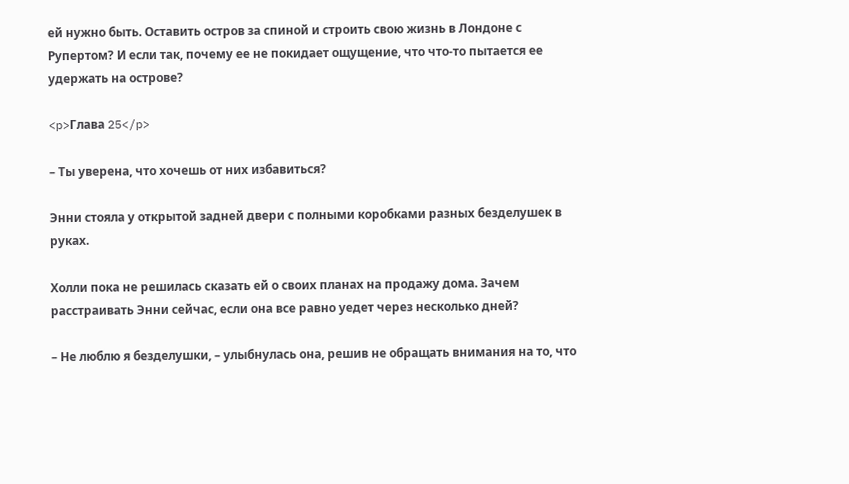ей нужно быть. Оставить остров за спиной и строить свою жизнь в Лондоне с Рупертом? И если так, почему ее не покидает ощущение, что что-то пытается ее удержать на острове?

<p>Глава 25</p>

– Ты уверена, что хочешь от них избавиться?

Энни стояла у открытой задней двери с полными коробками разных безделушек в руках.

Холли пока не решилась сказать ей о своих планах на продажу дома. Зачем расстраивать Энни сейчас, если она все равно уедет через несколько дней?

– Не люблю я безделушки, – улыбнулась она, решив не обращать внимания на то, что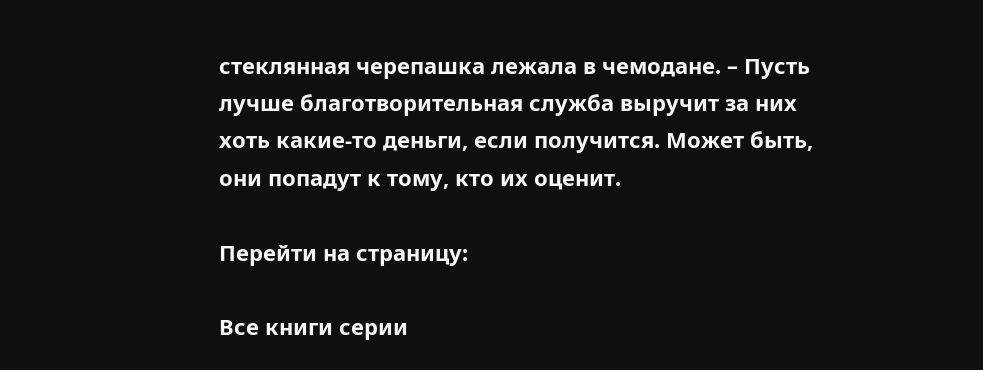стеклянная черепашка лежала в чемодане. – Пусть лучше благотворительная служба выручит за них хоть какие-то деньги, если получится. Может быть, они попадут к тому, кто их оценит.

Перейти на страницу:

Все книги серии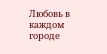Любовь в каждом городе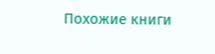Похожие книги